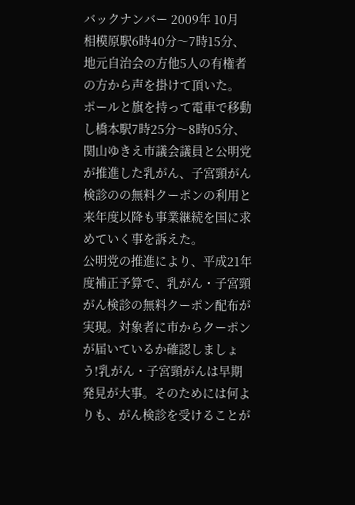バックナンバー 2009年 10月
相模原駅6時40分〜7時15分、地元自治会の方他5人の有権者の方から声を掛けて頂いた。
ポールと旗を持って電車で移動し橋本駅7時25分〜8時05分、関山ゆきえ市議会議員と公明党が推進した乳がん、子宮頸がん検診のの無料クーポンの利用と来年度以降も事業継続を国に求めていく事を訴えた。
公明党の推進により、平成21年度補正予算で、乳がん・子宮頸がん検診の無料クーポン配布が実現。対象者に市からクーポンが届いているか確認しましょう!乳がん・子宮頸がんは早期発見が大事。そのためには何よりも、がん検診を受けることが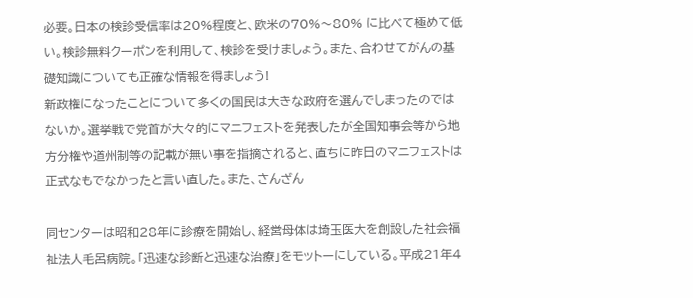必要。日本の検診受信率は20%程度と、欧米の70%〜80% に比べて極めて低い。検診無料クーポンを利用して、検診を受けましょう。また、合わせてがんの基礎知識についても正確な情報を得ましょう!
新政権になったことについて多くの国民は大きな政府を選んでしまったのではないか。選挙戦で党首が大々的にマニフェストを発表したが全国知事会等から地方分権や道州制等の記載が無い事を指摘されると、直ちに昨日のマニフェストは正式なもでなかったと言い直した。また、さんざん

同センターは昭和28年に診療を開始し、経営母体は埼玉医大を創設した社会福祉法人毛呂病院。「迅速な診断と迅速な治療」をモットーにしている。平成21年4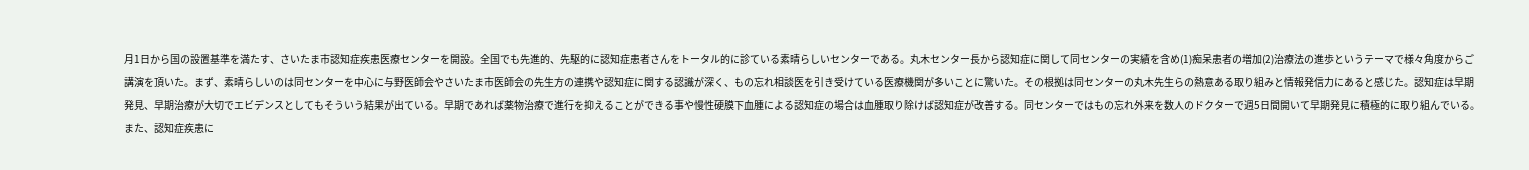月1日から国の設置基準を満たす、さいたま市認知症疾患医療センターを開設。全国でも先進的、先駆的に認知症患者さんをトータル的に診ている素晴らしいセンターである。丸木センター長から認知症に関して同センターの実績を含め(1)痴呆患者の増加(2)治療法の進歩というテーマで様々角度からご講演を頂いた。まず、素晴らしいのは同センターを中心に与野医師会やさいたま市医師会の先生方の連携や認知症に関する認識が深く、もの忘れ相談医を引き受けている医療機関が多いことに驚いた。その根拠は同センターの丸木先生らの熱意ある取り組みと情報発信力にあると感じた。認知症は早期発見、早期治療が大切でエビデンスとしてもそういう結果が出ている。早期であれば薬物治療で進行を抑えることができる事や慢性硬膜下血腫による認知症の場合は血腫取り除けば認知症が改善する。同センターではもの忘れ外来を数人のドクターで週5日間開いて早期発見に積極的に取り組んでいる。また、認知症疾患に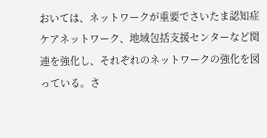おいては、ネットワークが重要でさいたま認知症ケアネットワーク、地域包括支援センターなど関連を強化し、それぞれのネットワークの強化を図っている。さ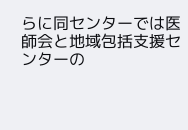らに同センターでは医師会と地域包括支援センターの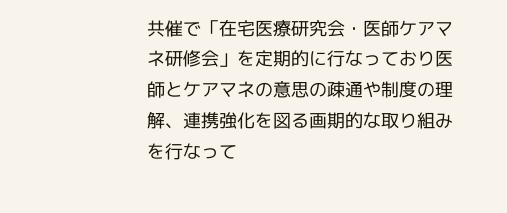共催で「在宅医療研究会・医師ケアマネ研修会」を定期的に行なっており医師とケアマネの意思の疎通や制度の理解、連携強化を図る画期的な取り組みを行なって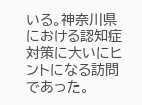いる。神奈川県における認知症対策に大いにヒントになる訪問であった。